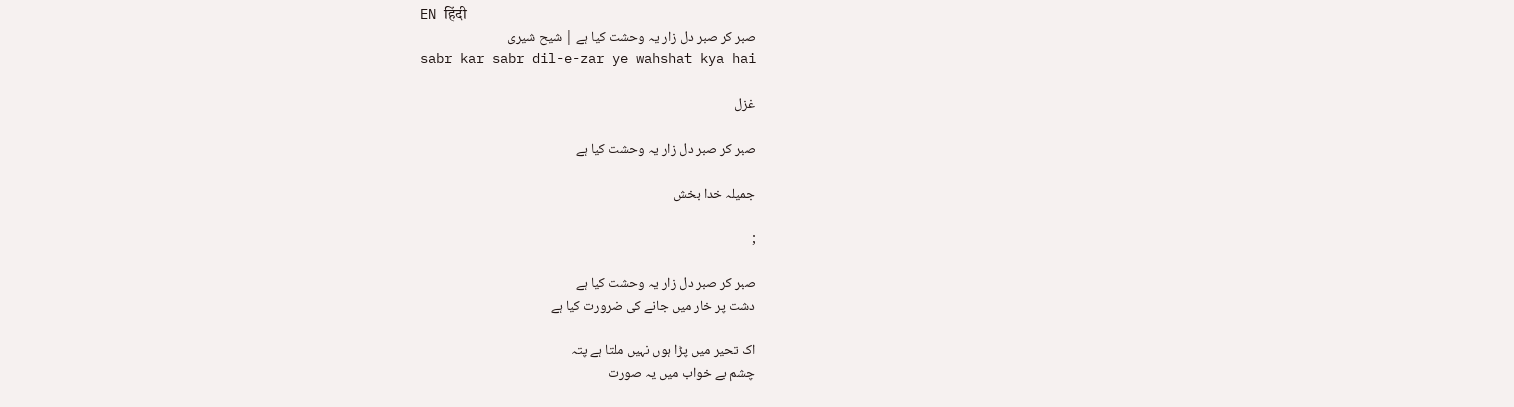EN हिंदी
صبر کر صبر دل زار یہ وحشت کیا ہے | شیح شیری
sabr kar sabr dil-e-zar ye wahshat kya hai

غزل

صبر کر صبر دل زار یہ وحشت کیا ہے

جمیلہ خدا بخش

;

صبر کر صبر دل زار یہ وحشت کیا ہے
دشت پر خار میں جانے کی ضرورت کیا ہے

اک تحیر میں پڑا ہوں نہیں ملتا ہے پتہ
چشم بے خواب میں یہ صورت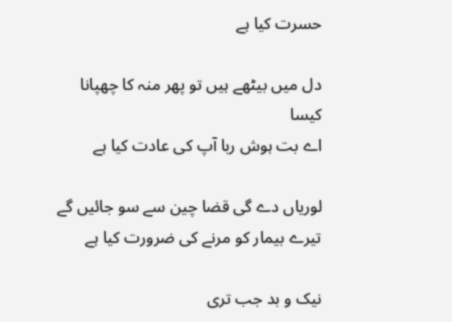حسرت کیا ہے

دل میں بیٹھے ہیں تو پھر منہ کا چھپانا کیسا
اے بت ہوش ربا آپ کی عادت کیا ہے

لوریاں دے گی قضا چین سے سو جائیں گے
تیرے بیمار کو مرنے کی ضرورت کیا ہے

نیک و بد جب تری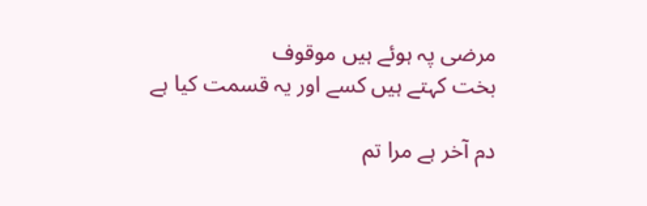مرضی پہ ہوئے ہیں موقوف
بخت کہتے ہیں کسے اور یہ قسمت کیا ہے

دم آخر ہے مرا تم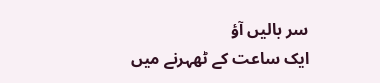سر بالیں آؤ
ایک ساعت کے ٹھہرنے میں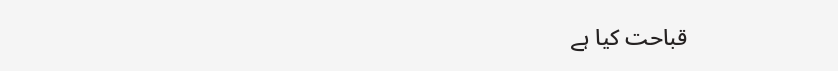قباحت کیا ہے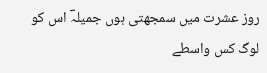روز عشرت میں سمجھتی ہوں جمیلہؔ اس کو
لوگ کس واسطے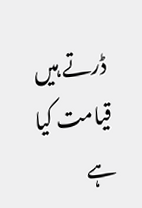ڈرتے ہیں قیامت کیا ہے